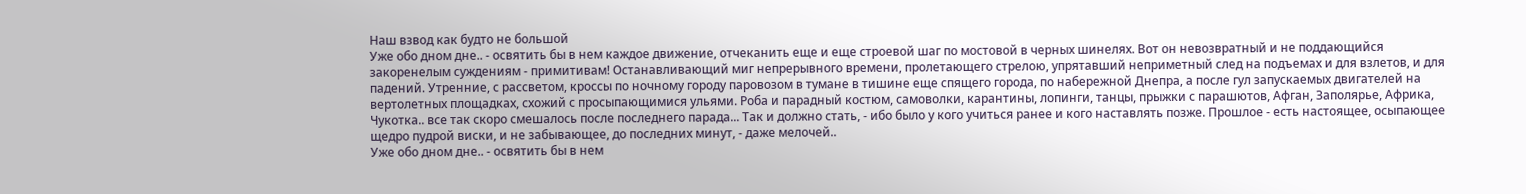Наш взвод как будто не большой
Уже обо дном дне.. - освятить бы в нем каждое движение, отчеканить еще и еще строевой шаг по мостовой в черных шинелях. Вот он невозвратный и не поддающийся закоренелым суждениям - примитивам! Останавливающий миг непрерывного времени, пролетающего стрелою, упрятавший неприметный след на подъемах и для взлетов, и для падений. Утренние, с рассветом, кроссы по ночному городу паровозом в тумане в тишине еще спящего города, по набережной Днепра, а после гул запускаемых двигателей на вертолетных площадках, схожий с просыпающимися ульями. Роба и парадный костюм, самоволки, карантины, лопинги, танцы, прыжки с парашютов, Афган, Заполярье, Африка, Чукотка.. все так скоро смешалось после последнего парада... Так и должно стать, - ибо было у кого учиться ранее и кого наставлять позже. Прошлое - есть настоящее, осыпающее щедро пудрой виски, и не забывающее, до последних минут, - даже мелочей..
Уже обо дном дне.. - освятить бы в нем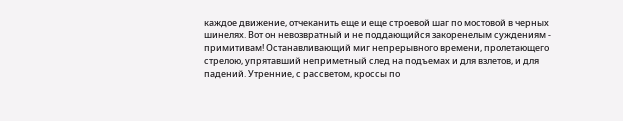каждое движение, отчеканить еще и еще строевой шаг по мостовой в черных шинелях. Вот он невозвратный и не поддающийся закоренелым суждениям - примитивам! Останавливающий миг непрерывного времени, пролетающего стрелою, упрятавший неприметный след на подъемах и для взлетов, и для падений. Утренние, с рассветом, кроссы по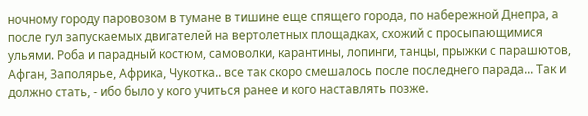ночному городу паровозом в тумане в тишине еще спящего города, по набережной Днепра, а после гул запускаемых двигателей на вертолетных площадках, схожий с просыпающимися ульями. Роба и парадный костюм, самоволки, карантины, лопинги, танцы, прыжки с парашютов, Афган, Заполярье, Африка, Чукотка.. все так скоро смешалось после последнего парада... Так и должно стать, - ибо было у кого учиться ранее и кого наставлять позже.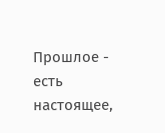Прошлое - есть настоящее,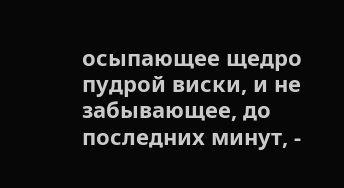осыпающее щедро пудрой виски, и не забывающее, до последних минут, -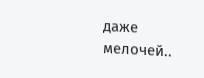даже мелочей..